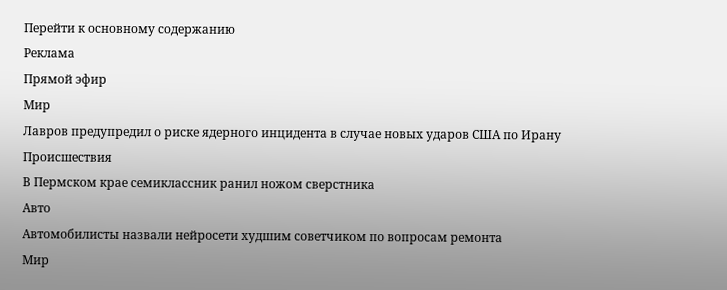Перейти к основному содержанию
Реклама
Прямой эфир
Мир
Лавров предупредил о риске ядерного инцидента в случае новых ударов США по Ирану
Происшествия
В Пермском крае семиклассник ранил ножом сверстника
Авто
Автомобилисты назвали нейросети худшим советчиком по вопросам ремонта
Мир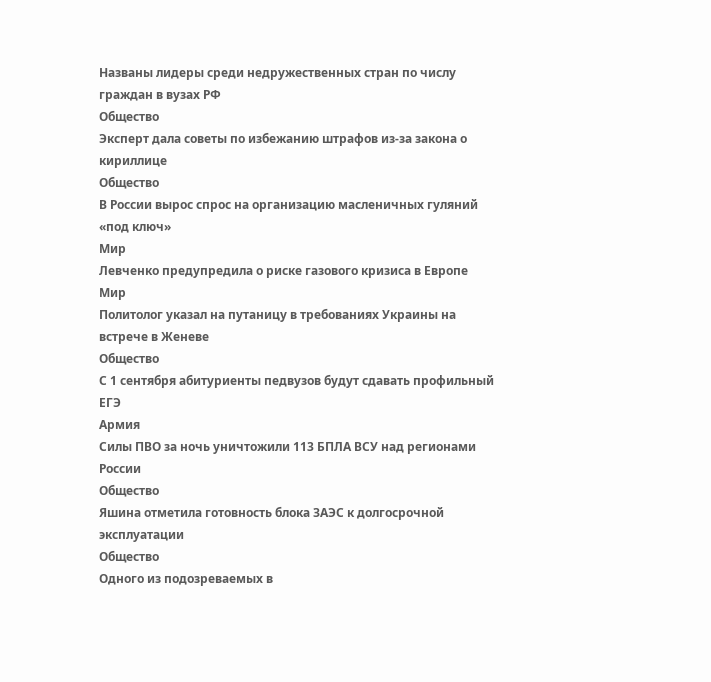Названы лидеры среди недружественных стран по числу граждан в вузах РФ
Общество
Эксперт дала советы по избежанию штрафов из-за закона о кириллице
Общество
В России вырос спрос на организацию масленичных гуляний «под ключ»
Мир
Левченко предупредила о риске газового кризиса в Европе
Мир
Политолог указал на путаницу в требованиях Украины на встрече в Женеве
Общество
С 1 сентября абитуриенты педвузов будут сдавать профильный ЕГЭ
Армия
Силы ПВО за ночь уничтожили 113 БПЛА ВСУ над регионами России
Общество
Яшина отметила готовность блока ЗАЭС к долгосрочной эксплуатации
Общество
Одного из подозреваемых в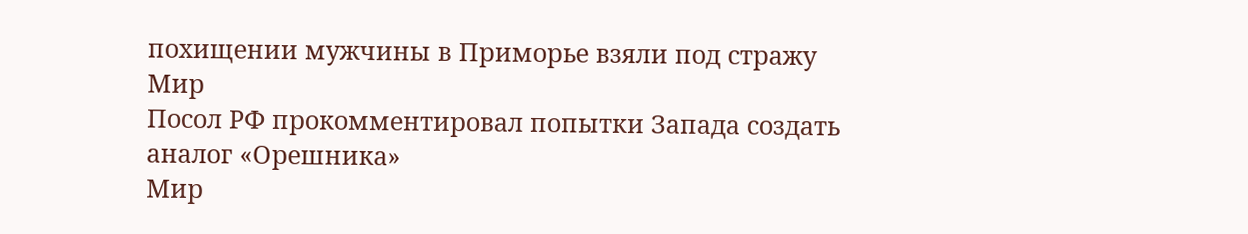похищении мужчины в Приморье взяли под стражу
Мир
Посол РФ прокомментировал попытки Запада создать аналог «Орешника»
Мир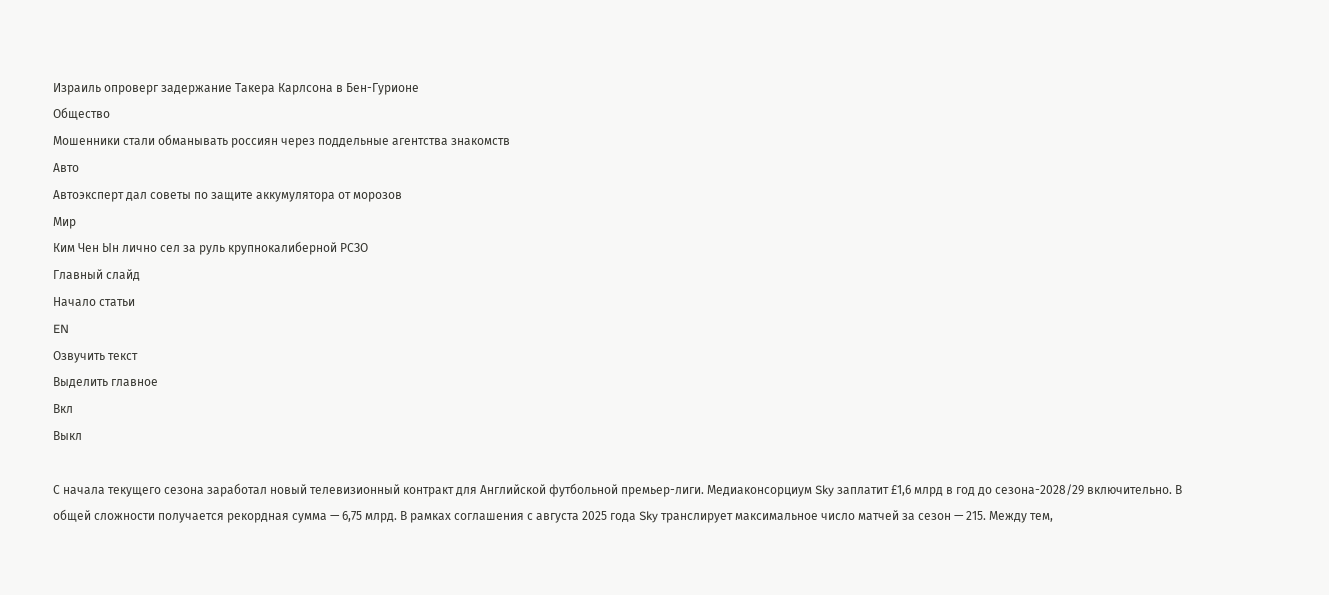Израиль опроверг задержание Такера Карлсона в Бен-Гурионе
Общество
Мошенники стали обманывать россиян через поддельные агентства знакомств
Авто
Автоэксперт дал советы по защите аккумулятора от морозов
Мир
Ким Чен Ын лично сел за руль крупнокалиберной РСЗО
Главный слайд
Начало статьи
EN
Озвучить текст
Выделить главное
Вкл
Выкл

С начала текущего сезона заработал новый телевизионный контракт для Английской футбольной премьер-лиги. Медиаконсорциум Sky заплатит £1,6 млрд в год до сезона-2028/29 включительно. В общей сложности получается рекордная сумма — 6,75 млрд. В рамках соглашения с августа 2025 года Sky транслирует максимальное число матчей за сезон — 215. Между тем,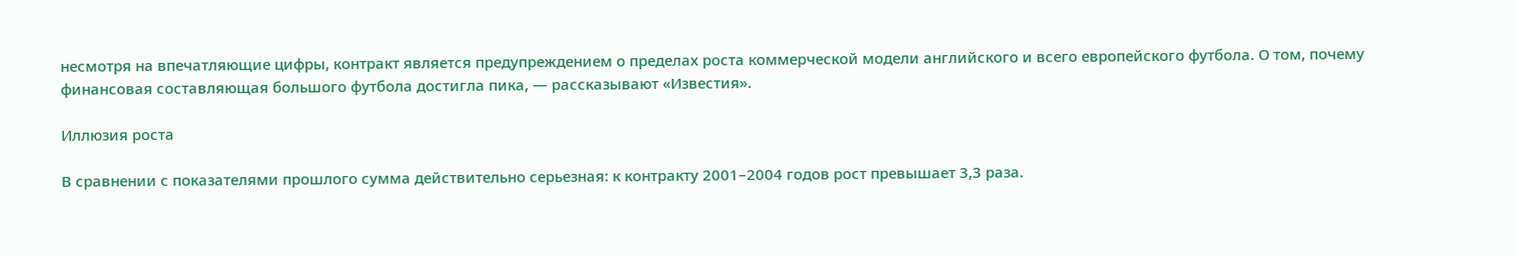несмотря на впечатляющие цифры, контракт является предупреждением о пределах роста коммерческой модели английского и всего европейского футбола. О том, почему финансовая составляющая большого футбола достигла пика, — рассказывают «Известия».

Иллюзия роста

В сравнении с показателями прошлого сумма действительно серьезная: к контракту 2001–2004 годов рост превышает 3,3 раза.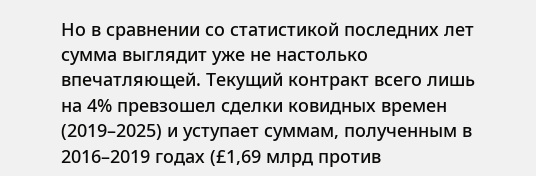Но в сравнении со статистикой последних лет сумма выглядит уже не настолько впечатляющей. Текущий контракт всего лишь на 4% превзошел сделки ковидных времен (2019–2025) и уступает суммам, полученным в 2016–2019 годах (£1,69 млрд против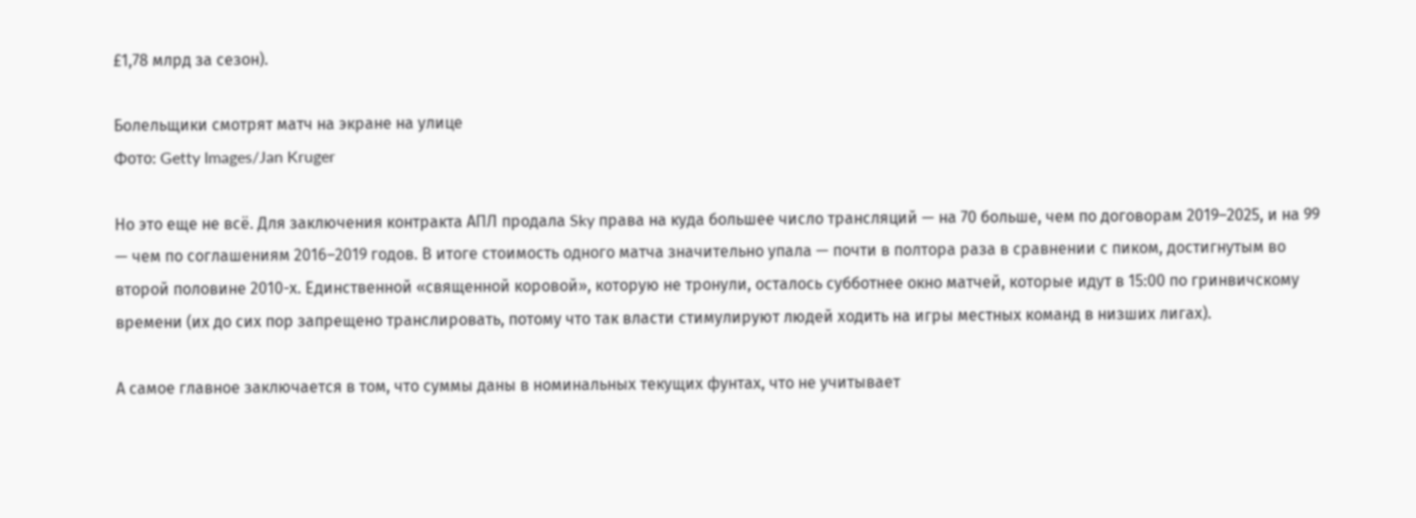£1,78 млрд за сезон).

Болельщики смотрят матч на экране на улице
Фото: Getty Images/Jan Kruger

Но это еще не всё. Для заключения контракта АПЛ продала Sky права на куда большее число трансляций — на 70 больше, чем по договорам 2019–2025, и на 99 — чем по соглашениям 2016–2019 годов. В итоге стоимость одного матча значительно упала — почти в полтора раза в сравнении с пиком, достигнутым во второй половине 2010-х. Единственной «священной коровой», которую не тронули, осталось субботнее окно матчей, которые идут в 15:00 по гринвичскому времени (их до сих пор запрещено транслировать, потому что так власти стимулируют людей ходить на игры местных команд в низших лигах).

А самое главное заключается в том, что суммы даны в номинальных текущих фунтах, что не учитывает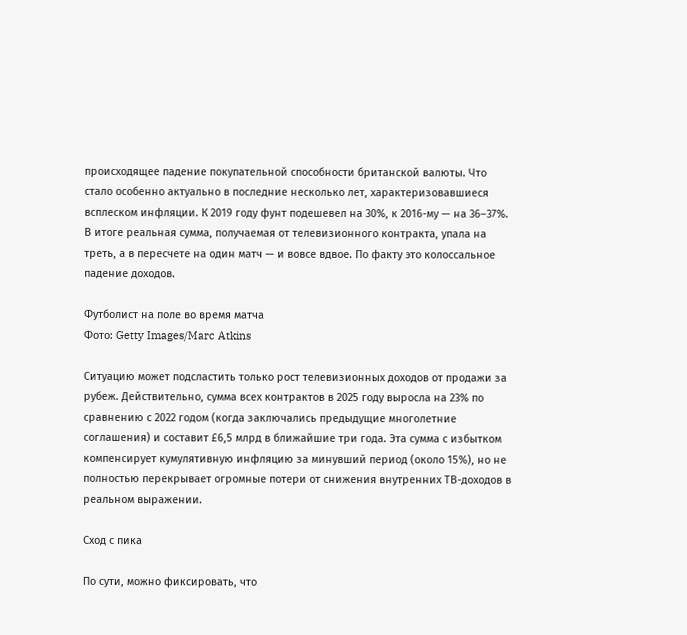происходящее падение покупательной способности британской валюты. Что стало особенно актуально в последние несколько лет, характеризовавшиеся всплеском инфляции. К 2019 году фунт подешевел на 30%, к 2016-му — на 36–37%. В итоге реальная сумма, получаемая от телевизионного контракта, упала на треть, а в пересчете на один матч — и вовсе вдвое. По факту это колоссальное падение доходов.

Футболист на поле во время матча
Фото: Getty Images/Marc Atkins

Ситуацию может подсластить только рост телевизионных доходов от продажи за рубеж. Действительно, сумма всех контрактов в 2025 году выросла на 23% по сравнению с 2022 годом (когда заключались предыдущие многолетние соглашения) и составит £6,5 млрд в ближайшие три года. Эта сумма с избытком компенсирует кумулятивную инфляцию за минувший период (около 15%), но не полностью перекрывает огромные потери от снижения внутренних ТВ-доходов в реальном выражении.

Сход с пика

По сути, можно фиксировать, что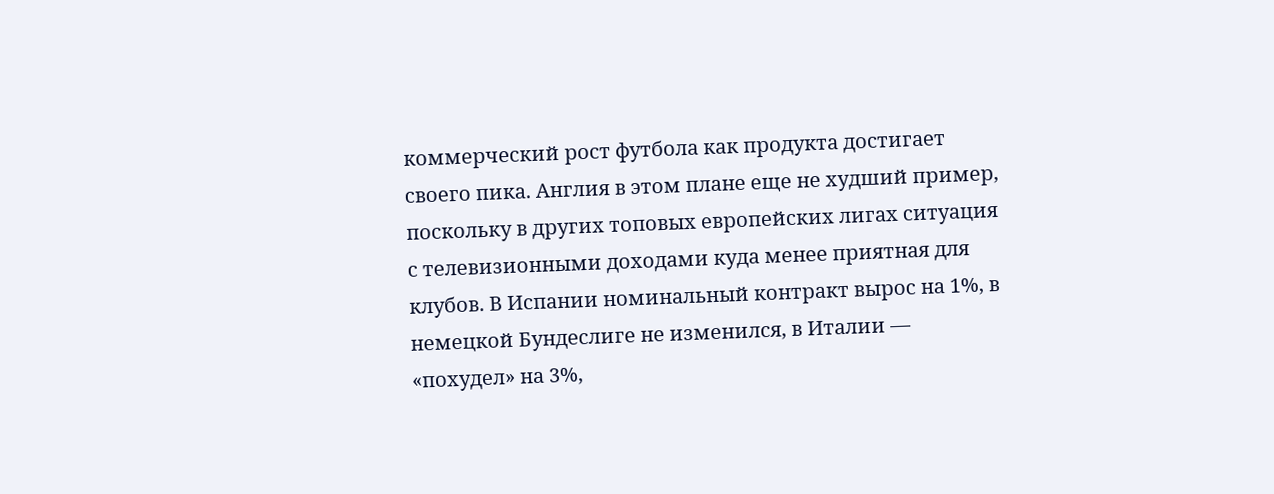коммерческий рост футбола как продукта достигает своего пика. Англия в этом плане еще не худший пример, поскольку в других топовых европейских лигах ситуация с телевизионными доходами куда менее приятная для клубов. В Испании номинальный контракт вырос на 1%, в немецкой Бундеслиге не изменился, в Италии — «похудел» на 3%,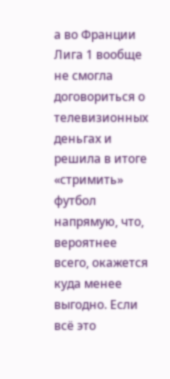а во Франции Лига 1 вообще не смогла договориться о телевизионных деньгах и решила в итоге «стримить» футбол напрямую, что, вероятнее всего, окажется куда менее выгодно. Если всё это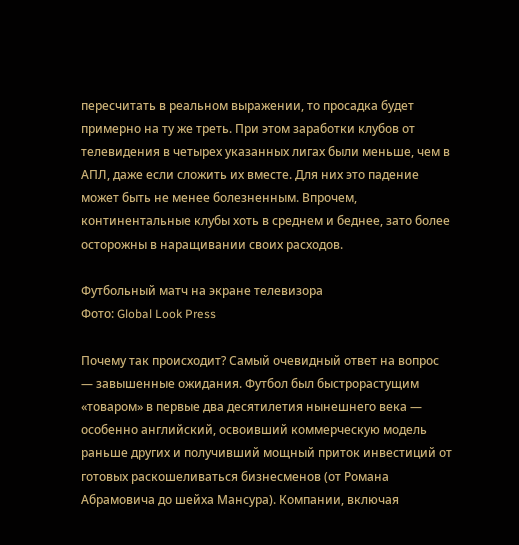пересчитать в реальном выражении, то просадка будет примерно на ту же треть. При этом заработки клубов от телевидения в четырех указанных лигах были меньше, чем в АПЛ, даже если сложить их вместе. Для них это падение может быть не менее болезненным. Впрочем, континентальные клубы хоть в среднем и беднее, зато более осторожны в наращивании своих расходов.

Футбольный матч на экране телевизора
Фото: Global Look Press

Почему так происходит? Самый очевидный ответ на вопрос — завышенные ожидания. Футбол был быстрорастущим «товаром» в первые два десятилетия нынешнего века — особенно английский, освоивший коммерческую модель раньше других и получивший мощный приток инвестиций от готовых раскошеливаться бизнесменов (от Романа Абрамовича до шейха Мансура). Компании, включая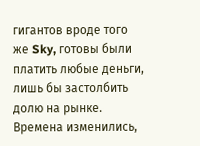гигантов вроде того же Sky, готовы были платить любые деньги, лишь бы застолбить долю на рынке. Времена изменились,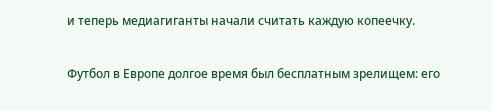и теперь медиагиганты начали считать каждую копеечку.

Футбол в Европе долгое время был бесплатным зрелищем: его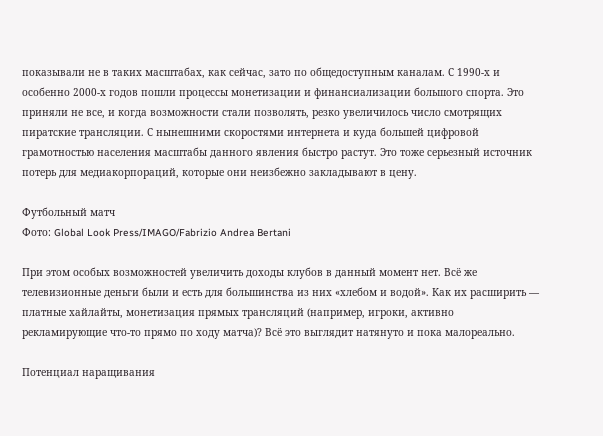показывали не в таких масштабах, как сейчас, зато по общедоступным каналам. С 1990-х и особенно 2000-х годов пошли процессы монетизации и финансиализации большого спорта. Это приняли не все, и когда возможности стали позволять, резко увеличилось число смотрящих пиратские трансляции. С нынешними скоростями интернета и куда большей цифровой грамотностью населения масштабы данного явления быстро растут. Это тоже серьезный источник потерь для медиакорпораций, которые они неизбежно закладывают в цену.

Футбольный матч
Фото: Global Look Press/IMAGO/Fabrizio Andrea Bertani

При этом особых возможностей увеличить доходы клубов в данный момент нет. Всё же телевизионные деньги были и есть для большинства из них «хлебом и водой». Как их расширить — платные хайлайты, монетизация прямых трансляций (например, игроки, активно рекламирующие что-то прямо по ходу матча)? Всё это выглядит натянуто и пока малореально.

Потенциал наращивания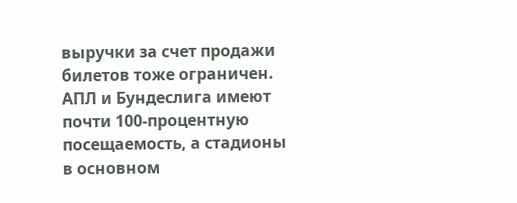выручки за счет продажи билетов тоже ограничен. АПЛ и Бундеслига имеют почти 100-процентную посещаемость, а стадионы в основном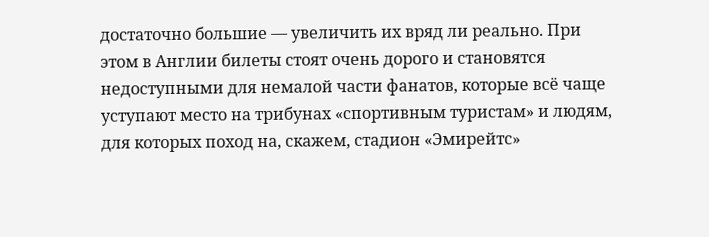достаточно большие — увеличить их вряд ли реально. При этом в Англии билеты стоят очень дорого и становятся недоступными для немалой части фанатов, которые всё чаще уступают место на трибунах «спортивным туристам» и людям, для которых поход на, скажем, стадион «Эмирейтс»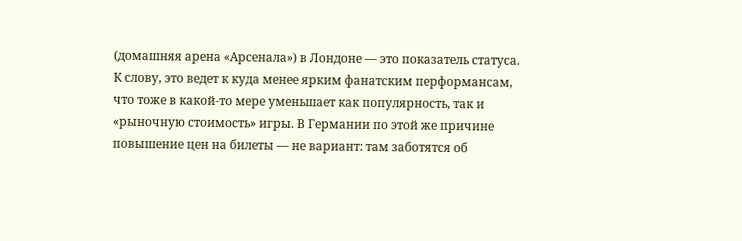(домашняя арена «Арсенала») в Лондоне — это показатель статуса. К слову, это ведет к куда менее ярким фанатским перформансам, что тоже в какой-то мере уменьшает как популярность, так и «рыночную стоимость» игры. В Германии по этой же причине повышение цен на билеты — не вариант: там заботятся об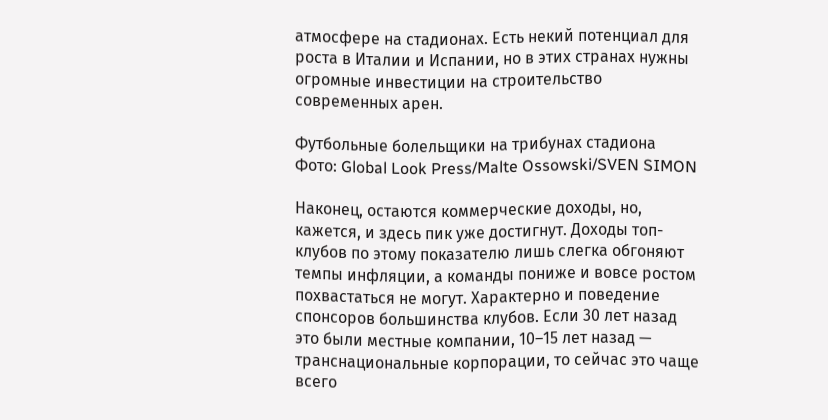атмосфере на стадионах. Есть некий потенциал для роста в Италии и Испании, но в этих странах нужны огромные инвестиции на строительство современных арен.

Футбольные болельщики на трибунах стадиона
Фото: Global Look Press/Malte Ossowski/SVEN SIMON

Наконец, остаются коммерческие доходы, но, кажется, и здесь пик уже достигнут. Доходы топ-клубов по этому показателю лишь слегка обгоняют темпы инфляции, а команды пониже и вовсе ростом похвастаться не могут. Характерно и поведение спонсоров большинства клубов. Если 30 лет назад это были местные компании, 10–15 лет назад — транснациональные корпорации, то сейчас это чаще всего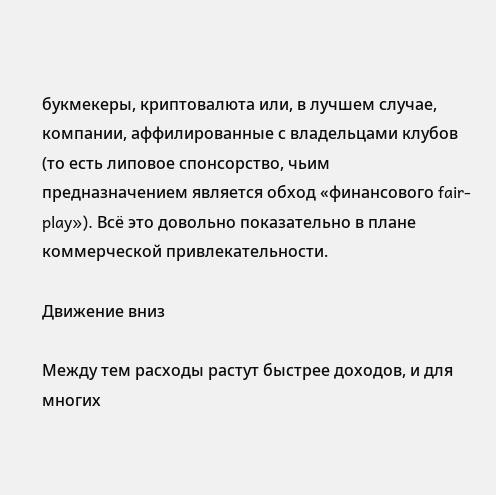букмекеры, криптовалюта или, в лучшем случае, компании, аффилированные с владельцами клубов (то есть липовое спонсорство, чьим предназначением является обход «финансового fair-play»). Всё это довольно показательно в плане коммерческой привлекательности.

Движение вниз

Между тем расходы растут быстрее доходов, и для многих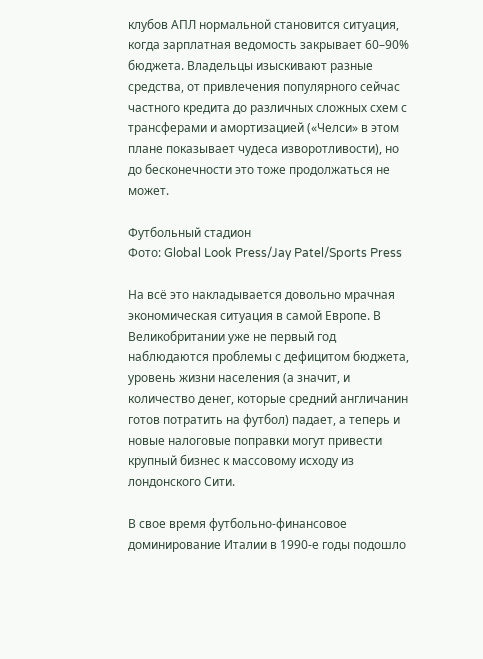клубов АПЛ нормальной становится ситуация, когда зарплатная ведомость закрывает 60–90% бюджета. Владельцы изыскивают разные средства, от привлечения популярного сейчас частного кредита до различных сложных схем с трансферами и амортизацией («Челси» в этом плане показывает чудеса изворотливости), но до бесконечности это тоже продолжаться не может.

Футбольный стадион
Фото: Global Look Press/Jay Patel/Sports Press

На всё это накладывается довольно мрачная экономическая ситуация в самой Европе. В Великобритании уже не первый год наблюдаются проблемы с дефицитом бюджета, уровень жизни населения (а значит, и количество денег, которые средний англичанин готов потратить на футбол) падает, а теперь и новые налоговые поправки могут привести крупный бизнес к массовому исходу из лондонского Сити.

В свое время футбольно-финансовое доминирование Италии в 1990-е годы подошло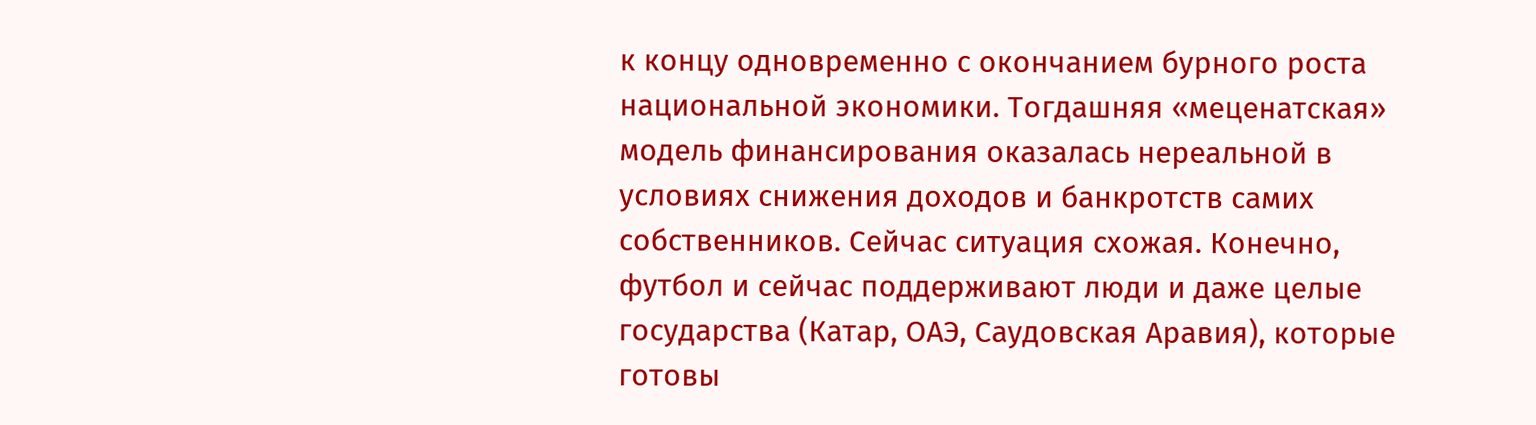к концу одновременно с окончанием бурного роста национальной экономики. Тогдашняя «меценатская» модель финансирования оказалась нереальной в условиях снижения доходов и банкротств самих собственников. Сейчас ситуация схожая. Конечно, футбол и сейчас поддерживают люди и даже целые государства (Катар, ОАЭ, Саудовская Аравия), которые готовы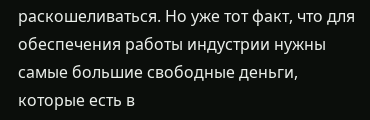раскошеливаться. Но уже тот факт, что для обеспечения работы индустрии нужны самые большие свободные деньги, которые есть в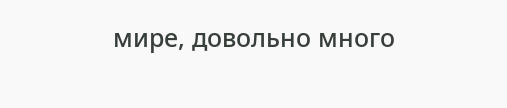мире, довольно много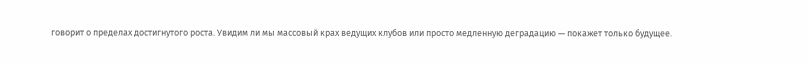говорит о пределах достигнутого роста. Увидим ли мы массовый крах ведущих клубов или просто медленную деградацию — покажет только будущее.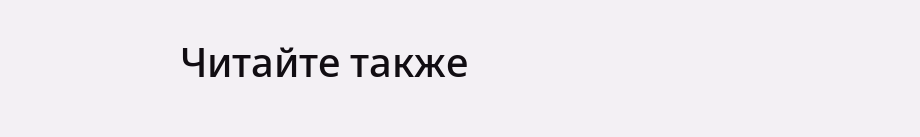Читайте также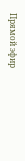Прямой эфир